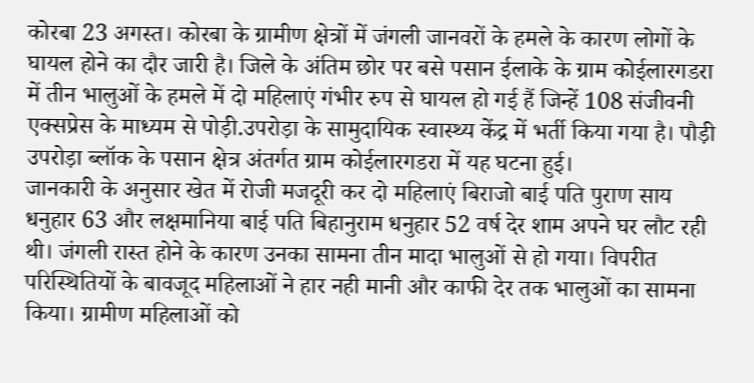कोरबा 23 अगस्त। कोरबा के ग्रामीण क्षेत्रों में जंगली जानवरों के हमले के कारण लोगों के घायल होने का दौर जारी है। जिले के अंतिम छोर पर बसे पसान ईलाके के ग्राम कोईलारगडरा में तीन भालुओं के हमले में दो महिलाएं गंभीर रुप से घायल हो गई हैं जिन्हें 108 संजीवनी एक्सप्रेस के माध्यम से पोड़ी.उपरोड़ा के सामुदायिक स्वास्थ्य केंद्र में भर्ती किया गया है। पौड़ी उपरोड़ा ब्लॉक के पसान क्षेत्र अंतर्गत ग्राम कोईलारगडरा में यह घटना हुई।
जानकारी के अनुसार खेत में रोजी मजदूरी कर दो महिलाएं बिराजो बाई पति पुराण साय धनुहार 63 और लक्षमानिया बाई पति बिहानुराम धनुहार 52 वर्ष देर शाम अपने घर लौट रही थी। जंगली रास्त होने के कारण उनका सामना तीन मादा भालुओं से हो गया। विपरीत परिस्थितियों के बावजूद महिलाओं ने हार नही मानी और काफी देर तक भालुओं का सामना किया। ग्रामीण महिलाओं को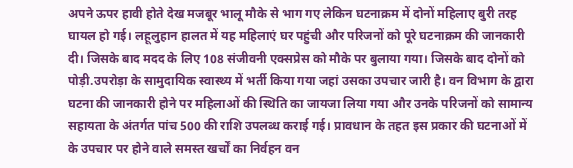अपने ऊपर हावी होते देख मजबूर भालू मौके से भाग गए लेकिन घटनाक्रम में दोनों महिलाए बुरी तरह घायल हो गई। लहूलुहान हालत में यह महिलाएं घर पहुंची और परिजनों को पूरे घटनाक्रम की जानकारी दी। जिसके बाद मदद के लिए 108 संजीवनी एक्सप्रेस को मौके पर बुलाया गया। जिसके बाद दोनों को पोड़ी.उपरोड़ा के सामुदायिक स्वास्थ्य में भर्ती किया गया जहां उसका उपचार जारी है। वन विभाग के द्वारा घटना की जानकारी होने पर महिलाओं की स्थिति का जायजा लिया गया और उनके परिजनों को सामान्य सहायता के अंतर्गत पांच 500 की राशि उपलब्ध कराई गई। प्रावधान के तहत इस प्रकार की घटनाओं में के उपचार पर होने वाले समस्त खर्चों का निर्वहन वन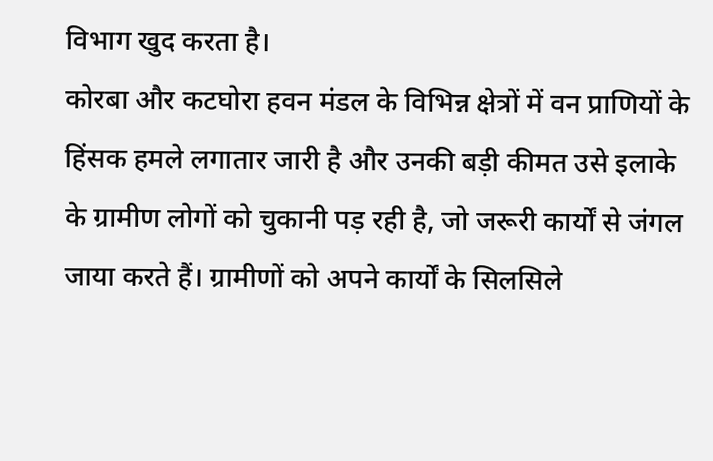विभाग खुद करता है।
कोरबा और कटघोरा हवन मंडल के विभिन्न क्षेत्रों में वन प्राणियों के हिंसक हमले लगातार जारी है और उनकी बड़ी कीमत उसे इलाके के ग्रामीण लोगों को चुकानी पड़ रही है, जो जरूरी कार्यों से जंगल जाया करते हैं। ग्रामीणों को अपने कार्यों के सिलसिले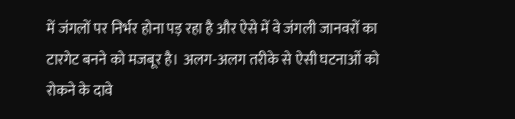में जंगलों पर निर्भर होना पड़ रहा है और ऐसे में वे जंगली जानवरों का टारगेट बनने को मजबूर है। अलग-अलग तरीके से ऐसी घटनाओं को रोकने के दावे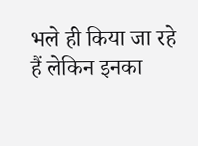भले ही किया जा रहे हैं लेकिन इनका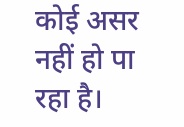कोई असर नहीं हो पा रहा है।